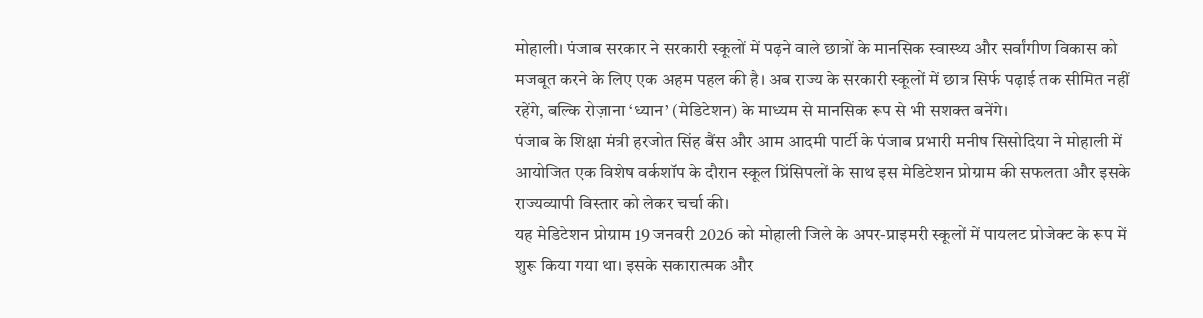मोहाली। पंजाब सरकार ने सरकारी स्कूलों में पढ़ने वाले छात्रों के मानसिक स्वास्थ्य और सर्वांगीण विकास को मजबूत करने के लिए एक अहम पहल की है। अब राज्य के सरकारी स्कूलों में छात्र सिर्फ पढ़ाई तक सीमित नहीं रहेंगे, बल्कि रोज़ाना ‘ध्यान’ (मेडिटेशन) के माध्यम से मानसिक रूप से भी सशक्त बनेंगे।
पंजाब के शिक्षा मंत्री हरजोत सिंह बैंस और आम आदमी पार्टी के पंजाब प्रभारी मनीष सिसोदिया ने मोहाली में आयोजित एक विशेष वर्कशॉप के दौरान स्कूल प्रिंसिपलों के साथ इस मेडिटेशन प्रोग्राम की सफलता और इसके राज्यव्यापी विस्तार को लेकर चर्चा की।
यह मेडिटेशन प्रोग्राम 19 जनवरी 2026 को मोहाली जिले के अपर-प्राइमरी स्कूलों में पायलट प्रोजेक्ट के रूप में शुरू किया गया था। इसके सकारात्मक और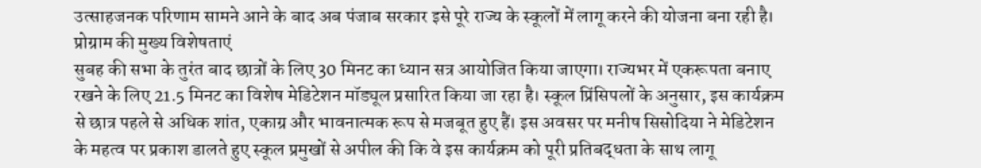उत्साहजनक परिणाम सामने आने के बाद अब पंजाब सरकार इसे पूरे राज्य के स्कूलों में लागू करने की योजना बना रही है।
प्रोग्राम की मुख्य विशेषताएं
सुबह की सभा के तुरंत बाद छात्रों के लिए 30 मिनट का ध्यान सत्र आयोजित किया जाएगा। राज्यभर में एकरूपता बनाए रखने के लिए 21.5 मिनट का विशेष मेडिटेशन मॉड्यूल प्रसारित किया जा रहा है। स्कूल प्रिंसिपलों के अनुसार, इस कार्यक्रम से छात्र पहले से अधिक शांत, एकाग्र और भावनात्मक रूप से मजबूत हुए हैं। इस अवसर पर मनीष सिसोदिया ने मेडिटेशन के महत्व पर प्रकाश डालते हुए स्कूल प्रमुखों से अपील की कि वे इस कार्यक्रम को पूरी प्रतिबद्धता के साथ लागू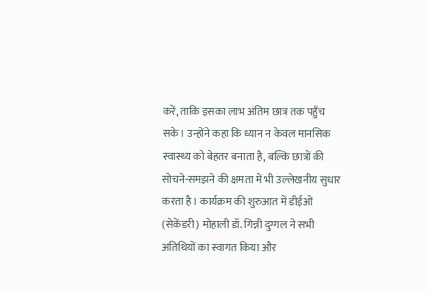करें, ताकि इसका लाभ अंतिम छात्र तक पहुँच सके। उन्होंने कहा कि ध्यान न केवल मानसिक स्वास्थ्य को बेहतर बनाता है, बल्कि छात्रों की सोचने-समझने की क्षमता में भी उल्लेखनीय सुधार करता है। कार्यक्रम की शुरुआत में डीईओ (सेकेंडरी) मोहाली डॉ. गिन्नी दुग्गल ने सभी अतिथियों का स्वागत किया और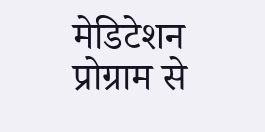मेडिटेशन प्रोग्राम से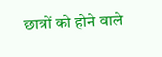छात्रों को होने वाले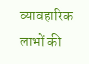व्यावहारिक लाभों की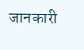जानकारी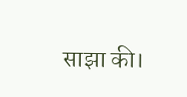साझा की।